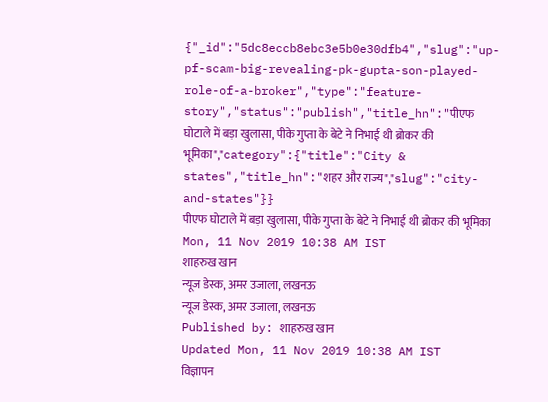{"_id":"5dc8eccb8ebc3e5b0e30dfb4","slug":"up-pf-scam-big-revealing-pk-gupta-son-played-role-of-a-broker","type":"feature-story","status":"publish","title_hn":"पीएफ घोटाले में बड़ा खुलासा, पीके गुप्ता के बेटे ने निभाई थी ब्रोकर की भूमिका","category":{"title":"City & states","title_hn":"शहर और राज्य","slug":"city-and-states"}}
पीएफ घोटाले में बड़ा खुलासा, पीके गुप्ता के बेटे ने निभाई थी ब्रोकर की भूमिका
Mon, 11 Nov 2019 10:38 AM IST
शाहरुख खान
न्यूज डेस्क, अमर उजाला, लखनऊ
न्यूज डेस्क, अमर उजाला, लखनऊ
Published by: शाहरुख खान
Updated Mon, 11 Nov 2019 10:38 AM IST
विज्ञापन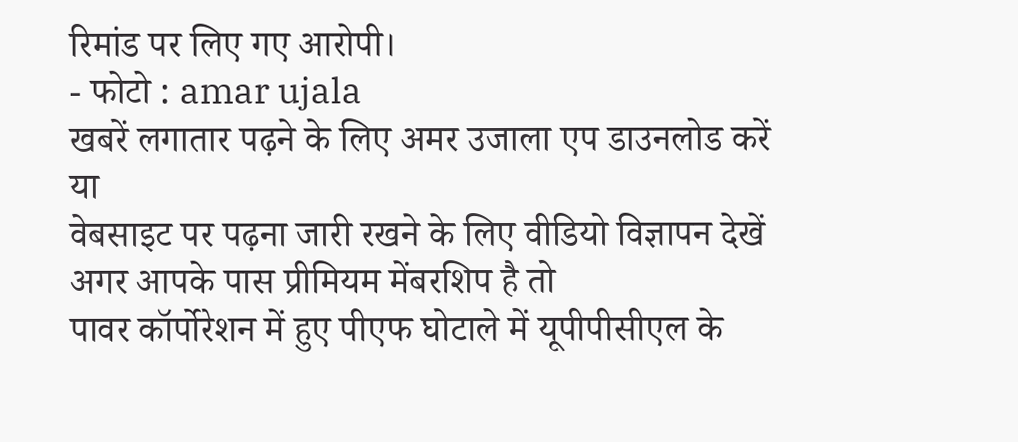रिमांड पर लिए गए आरोपी।
- फोटो : amar ujala
खबरें लगातार पढ़ने के लिए अमर उजाला एप डाउनलोड करें
या
वेबसाइट पर पढ़ना जारी रखने के लिए वीडियो विज्ञापन देखें
अगर आपके पास प्रीमियम मेंबरशिप है तो
पावर कॉर्पोरेशन में हुए पीएफ घोटाले में यूपीपीसीएल के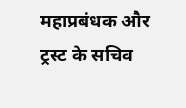महाप्रबंधक और ट्रस्ट के सचिव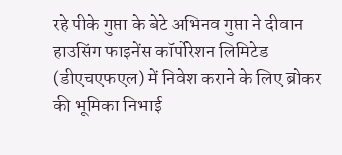रहे पीके गुप्ता के बेटे अभिनव गुप्ता ने दीवान हाउसिंग फाइनेंस कॉर्पोरेशन लिमिटेड (डीएचएफएल) में निवेश कराने के लिए ब्रोकर की भूमिका निभाई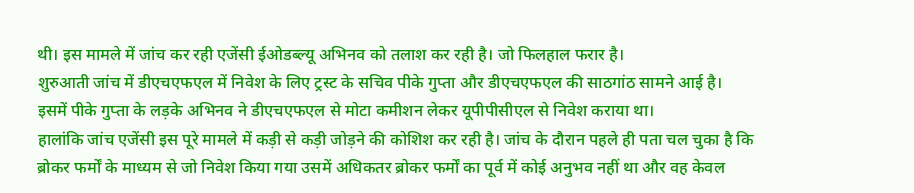थी। इस मामले में जांच कर रही एजेंसी ईओडब्ल्यू अभिनव को तलाश कर रही है। जो फिलहाल फरार है।
शुरुआती जांच में डीएचएफएल में निवेश के लिए ट्रस्ट के सचिव पीके गुप्ता और डीएचएफएल की साठगांठ सामने आई है। इसमें पीके गुप्ता के लड़के अभिनव ने डीएचएफएल से मोटा कमीशन लेकर यूपीपीसीएल से निवेश कराया था।
हालांकि जांच एजेंसी इस पूरे मामले में कड़ी से कड़ी जोड़ने की कोशिश कर रही है। जांच के दौरान पहले ही पता चल चुका है कि ब्रोकर फर्मों के माध्यम से जो निवेश किया गया उसमें अधिकतर ब्रोकर फर्मों का पूर्व में कोई अनुभव नहीं था और वह केवल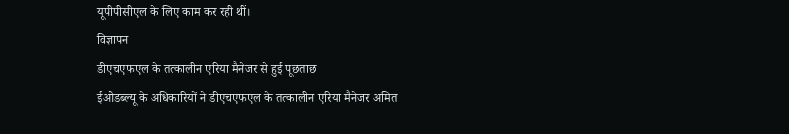यूपीपीसीएल के लिए काम कर रही थीं।
विज्ञापन
डीएचएफएल के तत्कालीन एरिया मैनेजर से हुई पूछताछ
ईओडब्ल्यू के अधिकारियों ने डीएचएफएल के तत्कालीन एरिया मैनेजर अमित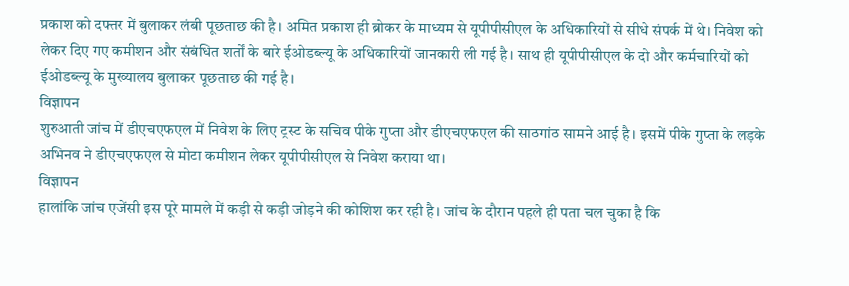प्रकाश को दफ्तर में बुलाकर लंबी पूछताछ की है। अमित प्रकाश ही ब्रोकर के माध्यम से यूपीपीसीएल के अधिकारियों से सीधे संपर्क में थे। निवेश को लेकर दिए गए कमीशन और संबंधित शर्तों के बारे ईओडब्ल्यू के अधिकारियों जानकारी ली गई है। साथ ही यूपीपीसीएल के दो और कर्मचारियों को ईओडब्ल्यू के मुख्यालय बुलाकर पूछताछ की गई है।
विज्ञापन
शुरुआती जांच में डीएचएफएल में निवेश के लिए ट्रस्ट के सचिव पीके गुप्ता और डीएचएफएल की साठगांठ सामने आई है। इसमें पीके गुप्ता के लड़के अभिनव ने डीएचएफएल से मोटा कमीशन लेकर यूपीपीसीएल से निवेश कराया था।
विज्ञापन
हालांकि जांच एजेंसी इस पूरे मामले में कड़ी से कड़ी जोड़ने की कोशिश कर रही है। जांच के दौरान पहले ही पता चल चुका है कि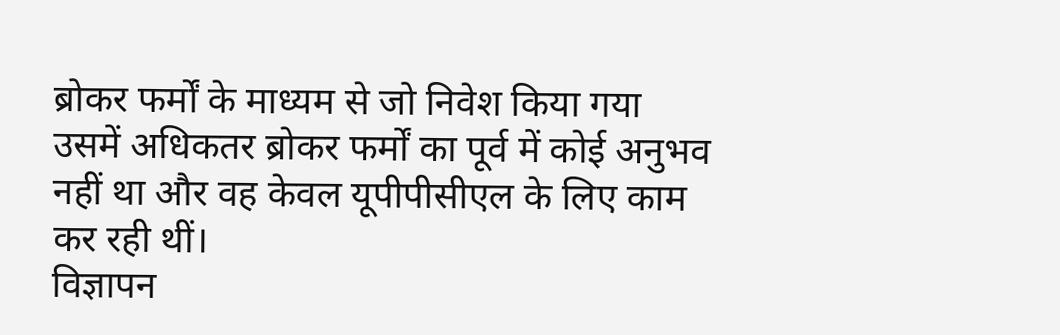ब्रोकर फर्मों के माध्यम से जो निवेश किया गया उसमें अधिकतर ब्रोकर फर्मों का पूर्व में कोई अनुभव नहीं था और वह केवल यूपीपीसीएल के लिए काम कर रही थीं।
विज्ञापन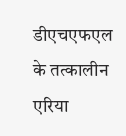डीएचएफएल के तत्कालीन एरिया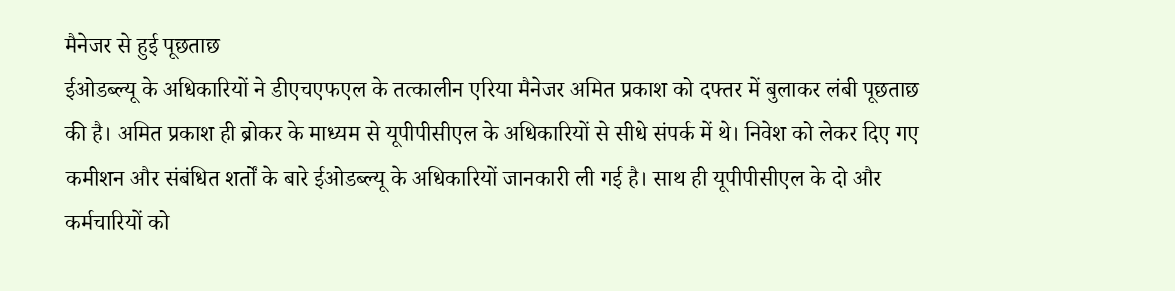मैनेजर से हुई पूछताछ
ईओडब्ल्यू के अधिकारियों ने डीएचएफएल के तत्कालीन एरिया मैनेजर अमित प्रकाश को दफ्तर में बुलाकर लंबी पूछताछ की है। अमित प्रकाश ही ब्रोकर के माध्यम से यूपीपीसीएल के अधिकारियों से सीधे संपर्क में थे। निवेश को लेकर दिए गए कमीशन और संबंधित शर्तों के बारे ईओडब्ल्यू के अधिकारियों जानकारी ली गई है। साथ ही यूपीपीसीएल के दो और कर्मचारियों को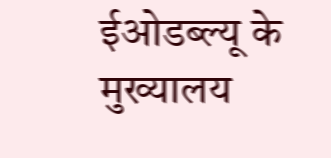ईओडब्ल्यू के मुख्यालय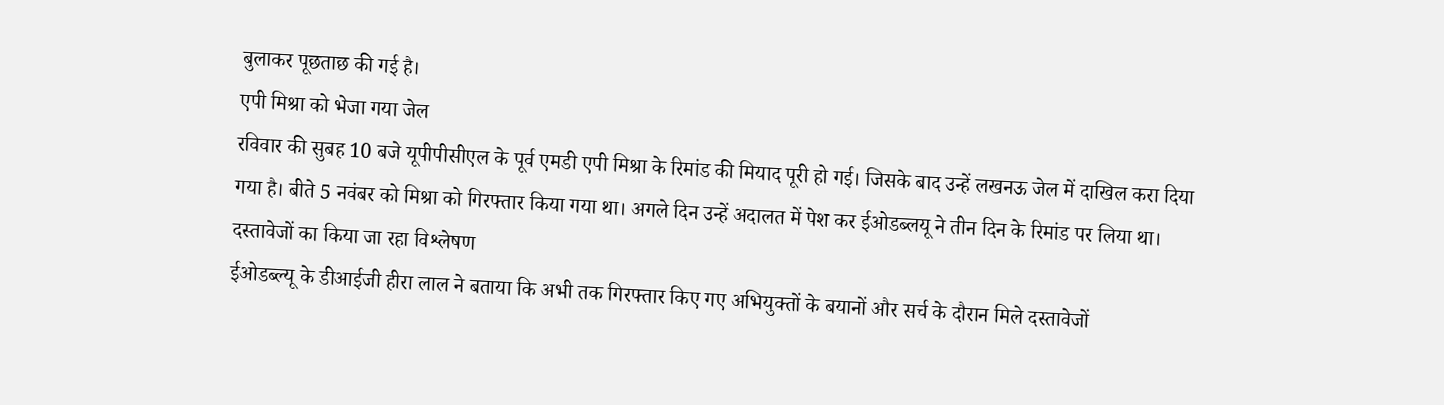बुलाकर पूछताछ की गई है।
एपी मिश्रा को भेजा गया जेल
रविवार की सुबह 10 बजे यूपीपीसीएल के पूर्व एमडी एपी मिश्रा के रिमांड की मियाद पूरी हो गई। जिसके बाद उन्हें लखनऊ जेल में दाखिल करा दिया गया है। बीते 5 नवंबर को मिश्रा को गिरफ्तार किया गया था। अगले दिन उन्हें अदालत में पेश कर ईओडब्लयू ने तीन दिन के रिमांड पर लिया था।
दस्तावेजों का किया जा रहा विश्लेषण
ईओडब्ल्यू के डीआईजी हीरा लाल ने बताया कि अभी तक गिरफ्तार किए गए अभियुक्तों के बयानों और सर्च के दौरान मिले दस्तावेजों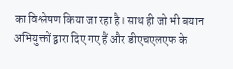का विश्लेषण किया जा रहा है। साथ ही जो भी बयान अभियुक्तों द्वारा दिए गए हैं और डीएचएलएफ के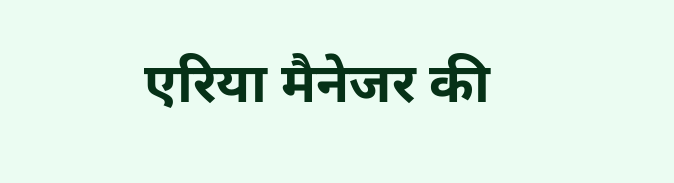एरिया मैनेजर की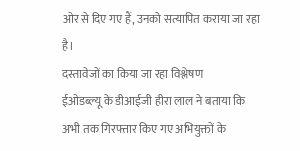ओर से दिए गए हैं, उनको सत्यापित कराया जा रहा है।
दस्तावेजों का किया जा रहा विश्लेषण
ईओडब्ल्यू के डीआईजी हीरा लाल ने बताया कि अभी तक गिरफ्तार किए गए अभियुक्तों के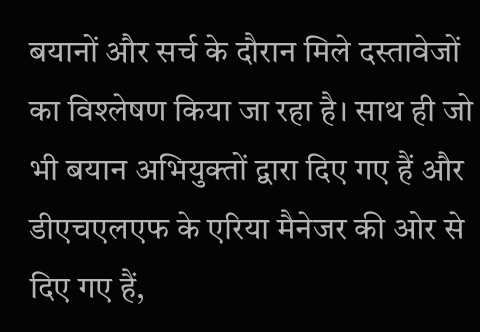बयानों और सर्च के दौरान मिले दस्तावेजों का विश्लेषण किया जा रहा है। साथ ही जो भी बयान अभियुक्तों द्वारा दिए गए हैं और डीएचएलएफ के एरिया मैनेजर की ओर से दिए गए हैं,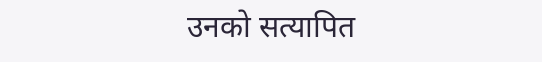उनको सत्यापित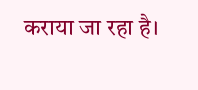कराया जा रहा है।